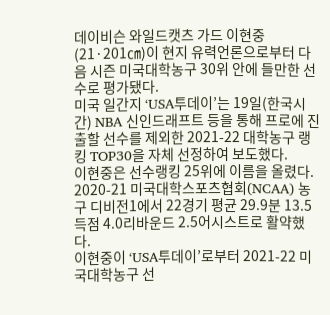데이비슨 와일드캣츠 가드 이현중(21·201㎝)이 현지 유력언론으로부터 다음 시즌 미국대학농구 30위 안에 들만한 선수로 평가됐다.
미국 일간지 ‘USA투데이’는 19일(한국시간) NBA 신인드래프트 등을 통해 프로에 진출할 선수를 제외한 2021-22 대학농구 랭킹 TOP30을 자체 선정하여 보도했다.
이현중은 선수랭킹 25위에 이름을 올렸다. 2020-21 미국대학스포츠협회(NCAA) 농구 디비전1에서 22경기 평균 29.9분 13.5득점 4.0리바운드 2.5어시스트로 활약했다.
이현중이 ‘USA투데이’로부터 2021-22 미국대학농구 선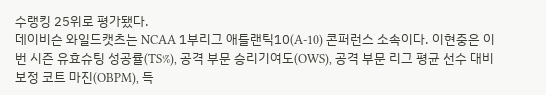수랭킹 25위로 평가됐다.
데이비슨 와일드캣츠는 NCAA 1부리그 애틀랜틱10(A-10) 콘퍼런스 소속이다. 이현중은 이번 시즌 유효슈팅 성공률(TS%), 공격 부문 승리기여도(OWS), 공격 부문 리그 평균 선수 대비 보정 코트 마진(OBPM), 득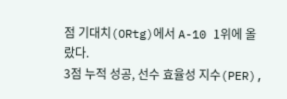점 기대치(ORtg)에서 A-10 1위에 올랐다.
3점 누적 성공, 선수 효율성 지수(PER),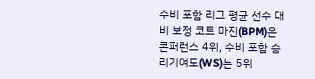수비 포함 리그 평균 선수 대비 보정 코트 마진(BPM)은 콘퍼런스 4위, 수비 포함 승리기여도(WS)는 5위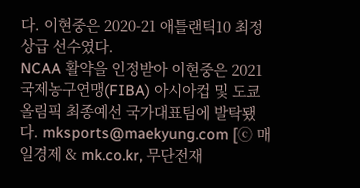다. 이현중은 2020-21 애틀랜틱10 최정상급 선수였다.
NCAA 활약을 인정받아 이현중은 2021 국제농구연맹(FIBA) 아시아컵 및 도쿄올림픽 최종예선 국가대표팀에 발탁됐다. mksports@maekyung.com [ⓒ 매일경제 & mk.co.kr, 무단전재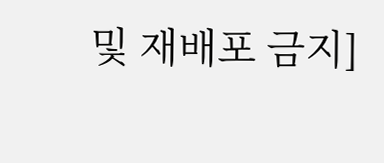및 재배포 금지]